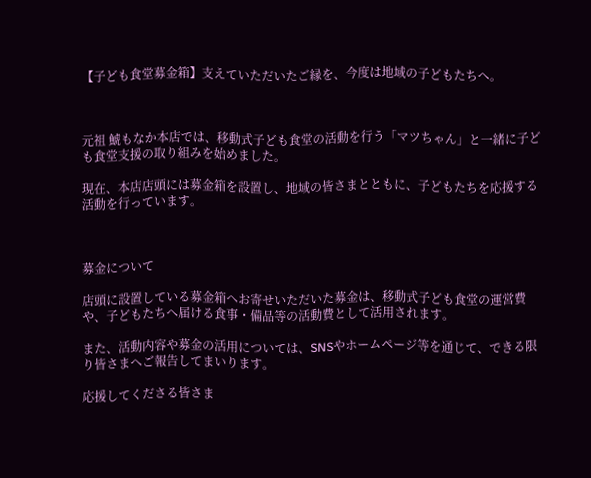【子ども食堂募金箱】支えていただいたご縁を、今度は地域の子どもたちへ。



元祖 鯱もなか本店では、移動式子ども食堂の活動を行う「マツちゃん」と一緒に子ども食堂支援の取り組みを始めました。

現在、本店店頭には募金箱を設置し、地域の皆さまとともに、子どもたちを応援する活動を行っています。



募金について

店頭に設置している募金箱へお寄せいただいた募金は、移動式子ども食堂の運営費や、子どもたちへ届ける食事・備品等の活動費として活用されます。

また、活動内容や募金の活用については、SNSやホームページ等を通じて、できる限り皆さまへご報告してまいります。

応援してくださる皆さま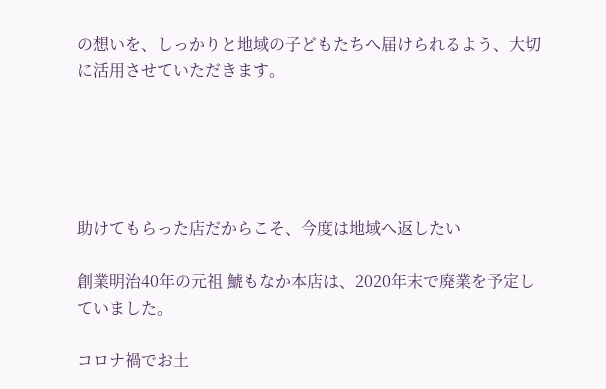の想いを、しっかりと地域の子どもたちへ届けられるよう、大切に活用させていただきます。





助けてもらった店だからこそ、今度は地域へ返したい

創業明治40年の元祖 鯱もなか本店は、2020年末で廃業を予定していました。

コロナ禍でお土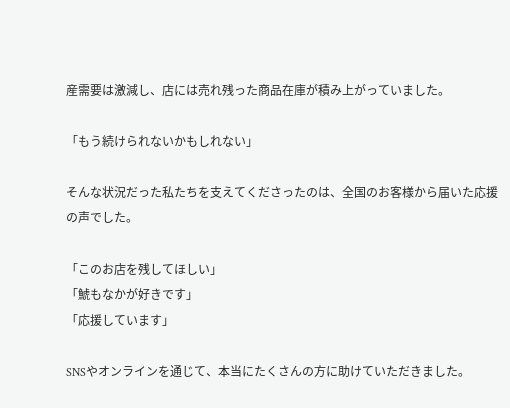産需要は激減し、店には売れ残った商品在庫が積み上がっていました。

「もう続けられないかもしれない」

そんな状況だった私たちを支えてくださったのは、全国のお客様から届いた応援の声でした。

「このお店を残してほしい」
「鯱もなかが好きです」
「応援しています」

SNSやオンラインを通じて、本当にたくさんの方に助けていただきました。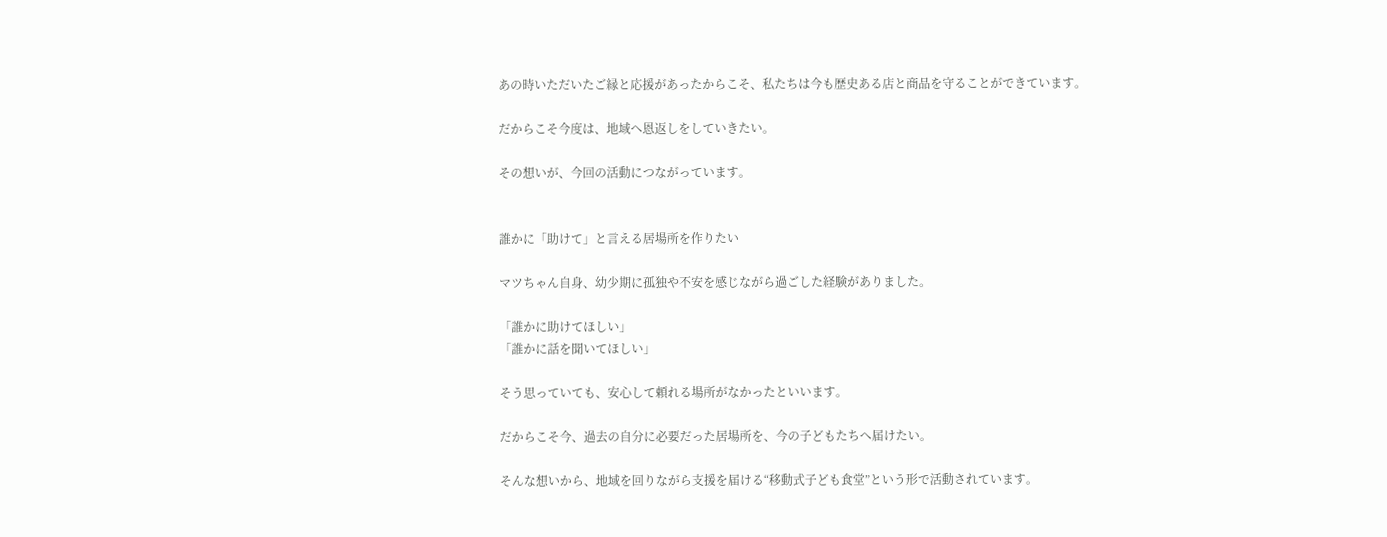あの時いただいたご縁と応援があったからこそ、私たちは今も歴史ある店と商品を守ることができています。

だからこそ今度は、地域へ恩返しをしていきたい。

その想いが、今回の活動につながっています。


誰かに「助けて」と言える居場所を作りたい

マツちゃん自身、幼少期に孤独や不安を感じながら過ごした経験がありました。

「誰かに助けてほしい」
「誰かに話を聞いてほしい」

そう思っていても、安心して頼れる場所がなかったといいます。

だからこそ今、過去の自分に必要だった居場所を、今の子どもたちへ届けたい。

そんな想いから、地域を回りながら支援を届ける“移動式子ども食堂”という形で活動されています。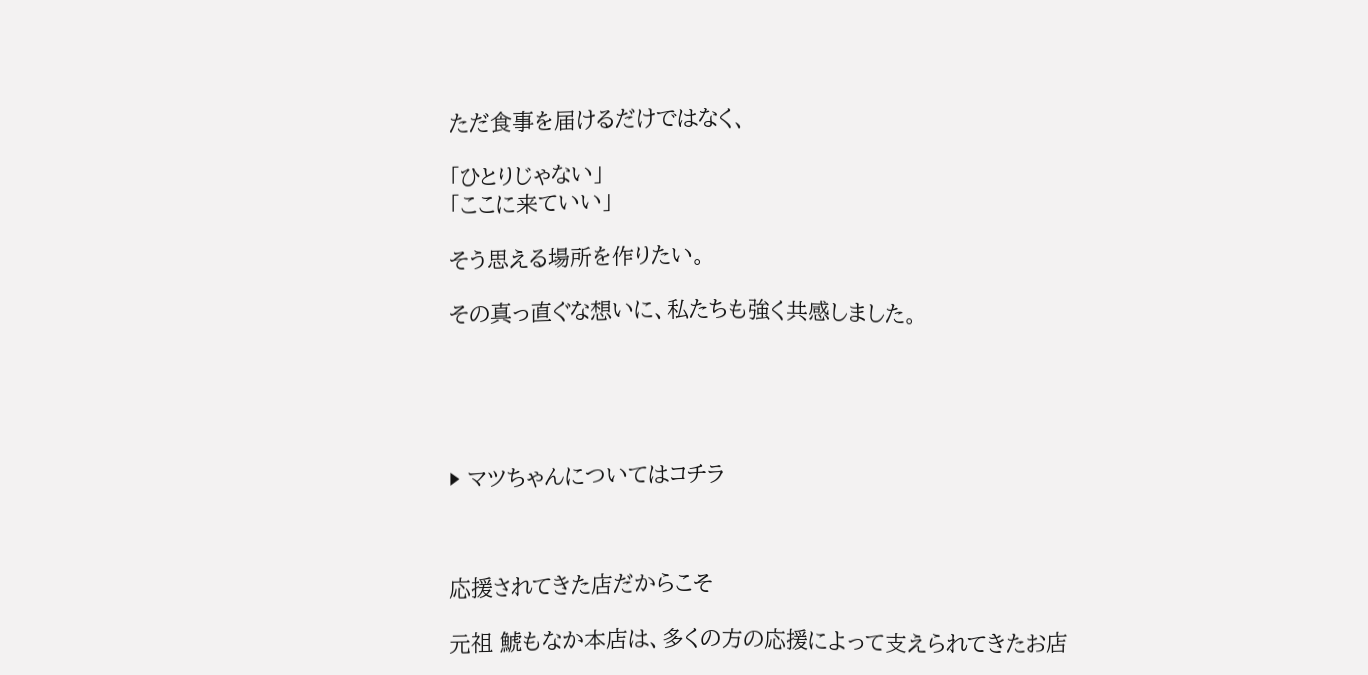ただ食事を届けるだけではなく、

「ひとりじゃない」
「ここに来ていい」

そう思える場所を作りたい。

その真っ直ぐな想いに、私たちも強く共感しました。





▶ マツちゃんについてはコチラ



応援されてきた店だからこそ

元祖 鯱もなか本店は、多くの方の応援によって支えられてきたお店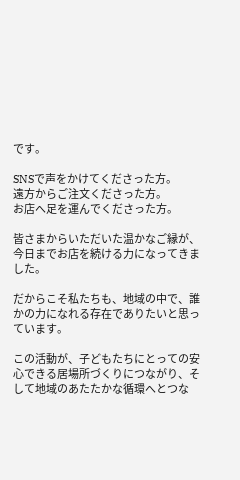です。

SNSで声をかけてくださった方。
遠方からご注文くださった方。
お店へ足を運んでくださった方。

皆さまからいただいた温かなご縁が、今日までお店を続ける力になってきました。

だからこそ私たちも、地域の中で、誰かの力になれる存在でありたいと思っています。

この活動が、子どもたちにとっての安心できる居場所づくりにつながり、そして地域のあたたかな循環へとつな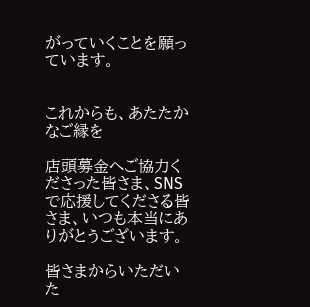がっていくことを願っています。


これからも、あたたかなご縁を

店頭募金へご協力くださった皆さま、SNSで応援してくださる皆さま、いつも本当にありがとうございます。

皆さまからいただいた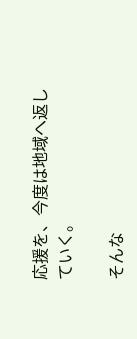応援を、今度は地域へ返していく。

そんな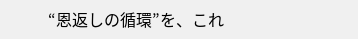“恩返しの循環”を、これ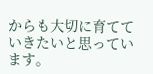からも大切に育てていきたいと思っています。